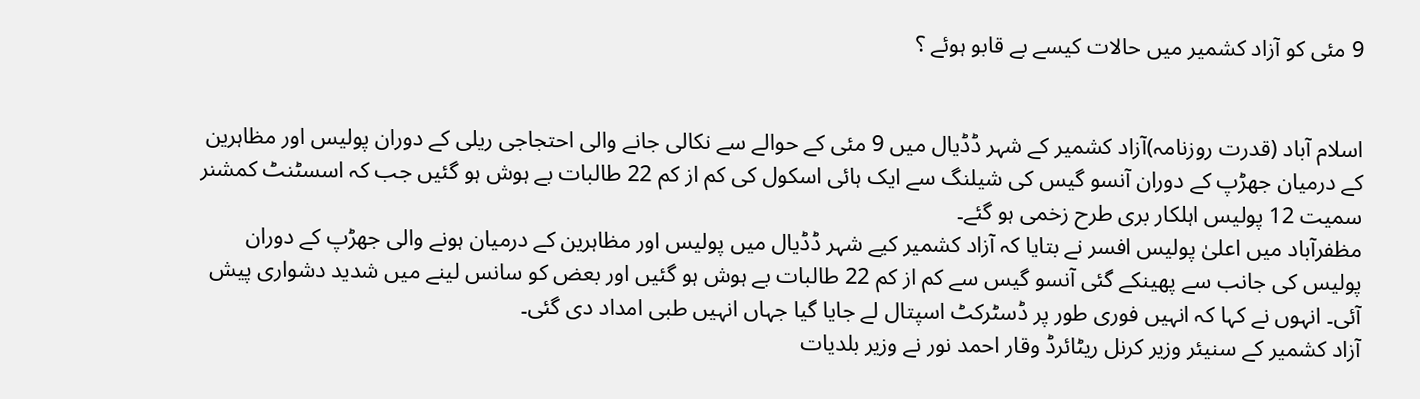9 مئی کو آزاد کشمیر میں حالات کیسے بے قابو ہوئے ؟


اسلام آباد (قدرت روزنامہ)آزاد کشمیر کے شہر ڈڈیال میں 9 مئی کے حوالے سے نکالی جانے والی احتجاجی ریلی کے دوران پولیس اور مظاہرین کے درمیان جھڑپ کے دوران آنسو گیس کی شیلنگ سے ایک ہائی اسکول کی کم از کم 22 طالبات بے ہوش ہو گئیں جب کہ اسسٹنٹ کمشنر سمیت 12 پولیس اہلکار بری طرح زخمی ہو گئے۔
مظفرآباد میں اعلیٰ پولیس افسر نے بتایا کہ آزاد کشمیر کیے شہر ڈڈیال میں پولیس اور مظاہرین کے درمیان ہونے والی جھڑپ کے دوران پولیس کی جانب سے پھینکے گئی آنسو گیس سے کم از کم 22 طالبات بے ہوش ہو گئیں اور بعض کو سانس لینے میں شدید دشواری پیش آئی۔ انہوں نے کہا کہ انہیں فوری طور پر ڈسٹرکٹ اسپتال لے جایا گیا جہاں انہیں طبی امداد دی گئی۔
آزاد کشمیر کے سنیئر وزیر کرنل ریٹائرڈ وقار احمد نور نے وزیر بلدیات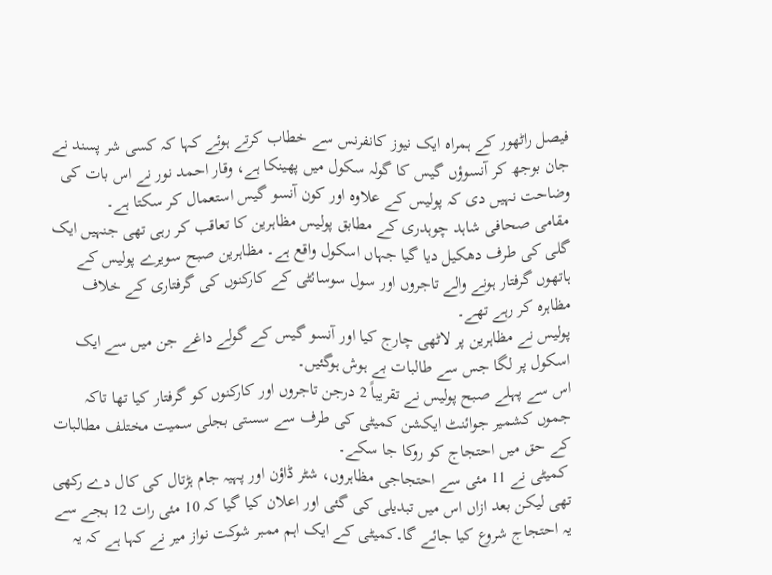فیصل راٹھور کے ہمراہ ایک نیوز کانفرنس سے خطاب کرتے ہوئے کہا کہ کسی شر پسند نے جان بوجھ کر آنسوؤں گیس کا گولہ سکول میں پھینکا ہے، وقار احمد نور نے اس بات کی وضاحت نہیں دی کہ پولیس کے علاوہ اور کون آنسو گیس استعمال کر سکتا ہے۔
مقامی صحافی شاہد چوہدری کے مطابق پولیس مظاہرین کا تعاقب کر رہی تھی جنہیں ایک گلی کی طرف دھکیل دیا گیا جہاں اسکول واقع ہے۔ مظاہرین صبح سویرے پولیس کے ہاتھوں گرفتار ہونے والے تاجروں اور سول سوسائٹی کے کارکنوں کی گرفتاری کے خلاف مظاہرہ کر رہے تھے۔
پولیس نے مظاہرین پر لاٹھی چارج کیا اور آنسو گیس کے گولے داغے جن میں سے ایک اسکول پر لگا جس سے طالبات بے ہوش ہوگئیں۔
اس سے پہلے صبح پولیس نے تقریباً 2 درجن تاجروں اور کارکنوں کو گرفتار کیا تھا تاکہ جموں کشمیر جوائنٹ ایکشن کمیٹی کی طرف سے سستی بجلی سمیت مختلف مطالبات کے حق میں احتجاج کو روکا جا سکے۔
 کمیٹی نے 11 مئی سے احتجاجی مظاہروں، شٹر ڈاؤن اور پہیہ جام ہڑتال کی کال دے رکھی تھی لیکن بعد ازاں اس میں تبدیلی کی گئی اور اعلان کیا گیا کہ 10 مئی رات 12 بجے سے یہ احتجاج شروع کیا جائے گا۔کمیٹی کے ایک اہم ممبر شوکت نواز میر نے کہا ہے کہ یہ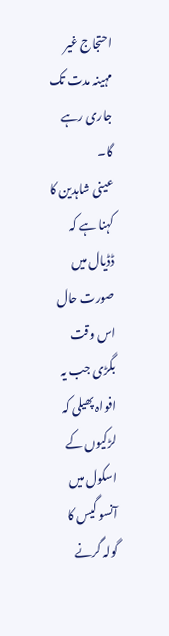احتجاج غیر مہینہ مدت تک جاری رہے گا۔
عینی شاہدین کا کہنا ہے کہ ڈڈیال میں صورت حال اس وقت بگڑی جب یہ افواہ پھیلی کہ لڑکیوں کے اسکول میں آنسو گیس کا گولہ گرنے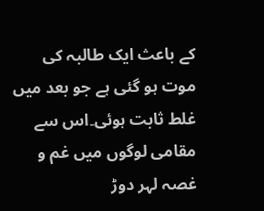کے باعث ایک طالبہ کی موت ہو گئی ہے جو بعد میں غلط ثابت ہوئی۔اس سے مقامی لوگوں میں غم و غصہ لہر دوڑ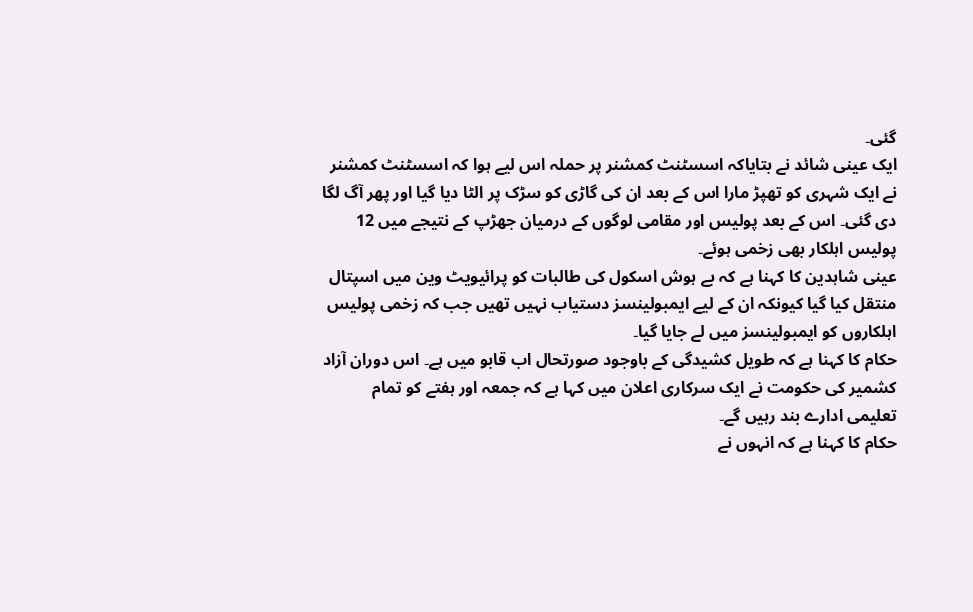گئی۔
ایک عینی شائد نے بتایاکہ اسسٹنٹ کمشنر پر حملہ اس لیے ہوا کہ اسسٹنٹ کمشنر نے ایک شہری کو تھپڑ مارا اس کے بعد ان کی گاڑی کو سڑک پر الٹا دیا گیا اور پھر آگ لگا دی گئی۔ اس کے بعد پولیس اور مقامی لوگوں کے درمیان جھڑپ کے نتیجے میں 12 پولیس اہلکار بھی زخمی ہوئے۔
عینی شاہدین کا کہنا ہے کہ بے ہوش اسکول کی طالبات کو پرائیویٹ وین میں اسپتال منتقل کیا گیا کیونکہ ان کے لیے ایمبولینسز دستیاب نہیں تھیں جب کہ زخمی پولیس اہلکاروں کو ایمبولینسز میں لے جایا گیا۔
حکام کا کہنا ہے کہ طویل کشیدگی کے باوجود صورتحال اب قابو میں ہے۔ اس دوران آزاد کشمیر کی حکومت نے ایک سرکاری اعلان میں کہا ہے کہ جمعہ اور ہفتے کو تمام تعلیمی ادارے بند رہیں گے۔
حکام کا کہنا ہے کہ انہوں نے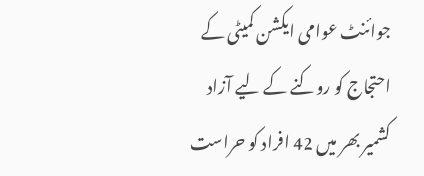جوائنٹ عوامی ایکشن کمیٹی کے احتجاج کو روکنے کے لیے آزاد کشمیر بھر میں 42 افراد کو حراست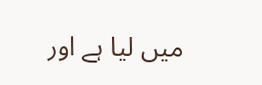میں لیا ہے اور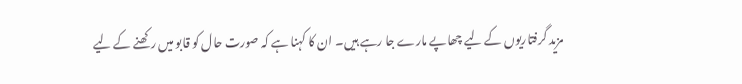مزید گرفتاریوں کے لیے چھاپے مارے جا رہے ہیں۔ ان کا کہنا ہے کہ صورت حال کو قابو میں رکھنے کے لیے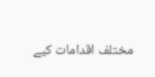مختلف اقدامات کیے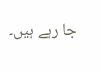جا رہے ہیں۔